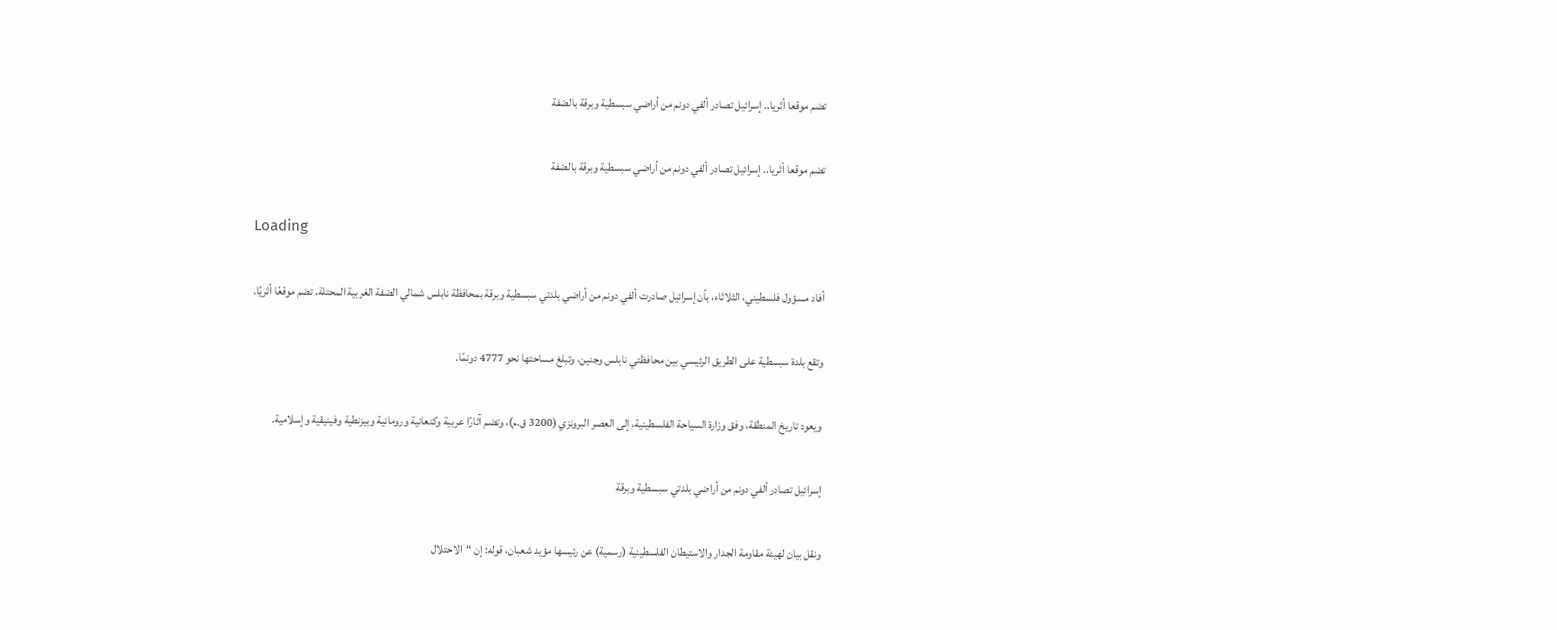تضم موقعا أثريا.. إسرائيل تصادر ألفي دونم من أراضي سبسطية وبرقة بالضفة

تضم موقعا أثريا.. إسرائيل تصادر ألفي دونم من أراضي سبسطية وبرقة بالضفة

Loading

أفاد مسؤول فلسطيني، الثلاثاء، بأن إسرائيل صادرت ألفي دونم من أراضي بلدتي سبسطية وبرقة بمحافظة نابلس شمالي الضفة الغربية المحتلة، تضم موقعًا أثريًا.

وتقع بلدة سبسطية على الطريق الرئيسي بين محافظتي نابلس وجنين، وتبلغ مساحتها نحو 4777 دونمًا.

ويعود تاريخ المنطقة، وفق وزارة السياحة الفلسطينية، إلى العصر البرونزي (3200 ق.م)، وتضم آثارًا عربية وكنعانية ورومانية وبيزنطية وفينيقية وإسلامية.

إسرائيل تصادر ألفي دونم من أراضي بلدتي سبسطية وبرقة

ونقل بيان لهيئة مقاومة الجدار والاستيطان الفلسطينية (رسمية) عن رئيسها مؤيد شعبان، قوله: إن “الاحتلال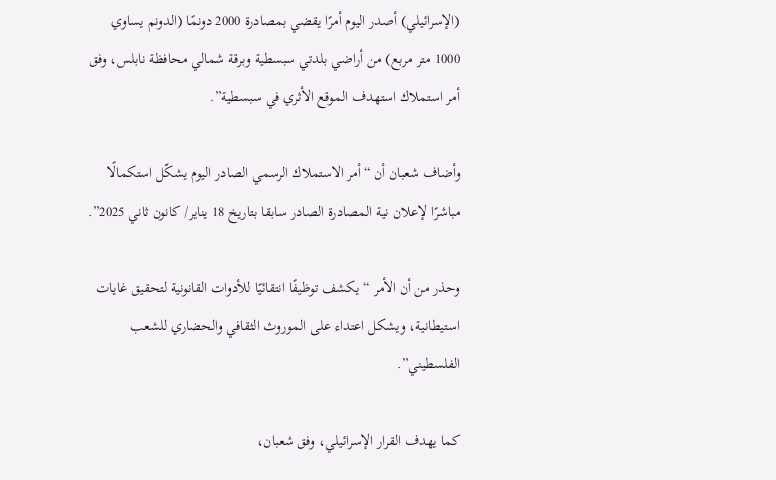(الإسرائيلي) أصدر اليوم أمرًا يقضي بمصادرة 2000 دونمًا (الدونم يساوي 1000 متر مربع) من أراضي بلدتي سبسطية وبرقة شمالي محافظة نابلس، وفق أمر استملاك استهدف الموقع الأثري في سبسطية”.

وأضاف شعبان أن “أمر الاستملاك الرسمي الصادر اليوم يشكّل استكمالًا مباشرًا لإعلان نية المصادرة الصادر سابقا بتاريخ 18 يناير/ كانون ثاني 2025”.

وحذر من أن الأمر “يكشف توظيفًا انتقائيًا للأدوات القانونية لتحقيق غايات استيطانية، ويشكل اعتداء على الموروث الثقافي والحضاري للشعب الفلسطيني”.

كما يهدف القرار الإسرائيلي، وفق شعبان،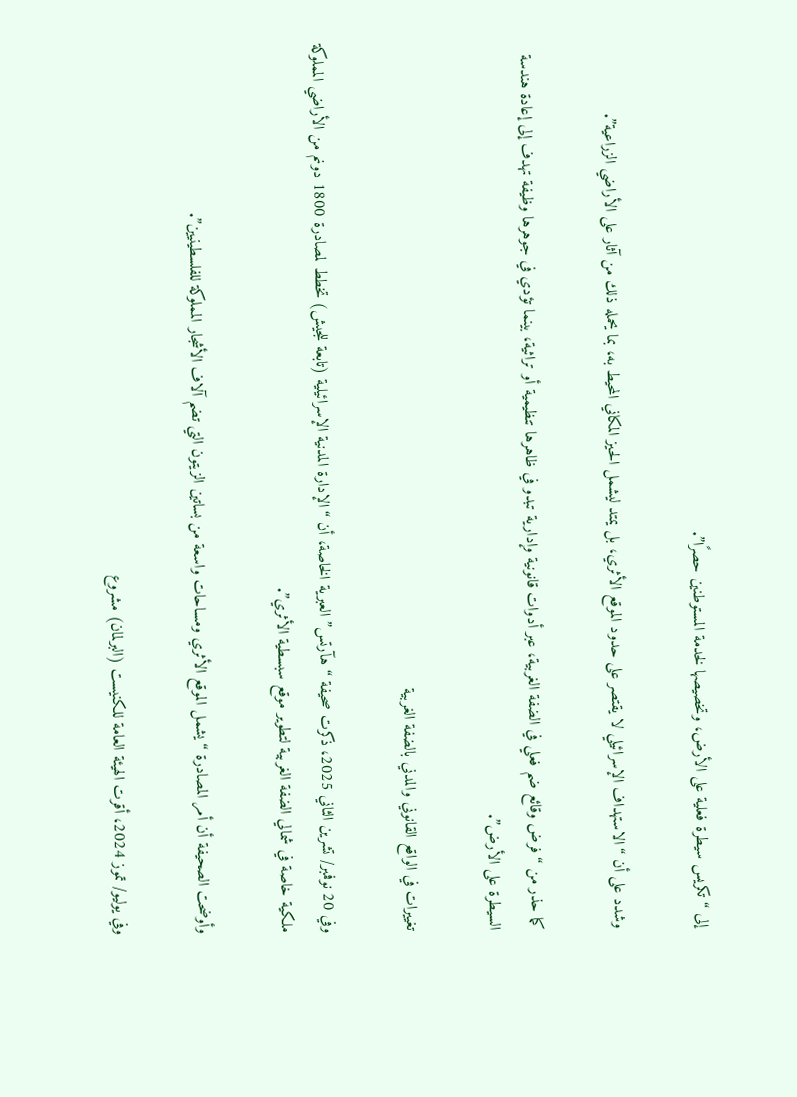إلى “تكريس سيطرة فعلية على الأرض، وتخصيصها لخدمة المستوطنين حصرًا”.

وشدد على أن “الاستهداف الإسرائيلي لا يقتصر على حدود الموقع الأثري، بل يمتد ليشمل الحيز المكاني المحيط به، بما يحمله ذلك من آثار على الأراضي الزراعية”.

كما حذر من “فرض وقائع ضم فعلي في الضفة الغربية، عبر أدوات قانونية وإدارية تبدو في ظاهرها تنظيمية أو تراثية، بينما تؤدي في جوهرها وظيفة تهدف إلى إعادة هندسة السيطرة على الأرض”.

تغييرات في الواقع القانوني والمدني بالضفة الغربية

وفي 20 نوفمبر/ تشرين الثاني 2025، ذكرت صحيفة “هآرتس” العبرية الخاصة، أن “الإدارة المدنية الإسرائيلية (تابعة للجيش) تخطط لمصادرة 1800 دونم من الأراضي المملوكة ملكية خاصة في شمالي الضفة الغربية لتطوير موقع سبسطية الأثري”.

وأوضحت الصحيفة أن أمر المصادرة “يشمل الموقع الأثري ومساحات واسعة من بساتين الزيتون التي تضم آلاف الأشجار المملوكة للفلسطينيين”.

وفي يوليو/ تموز 2024، أقرت الهيئة العامة للكنيست (البرلمان) مشروع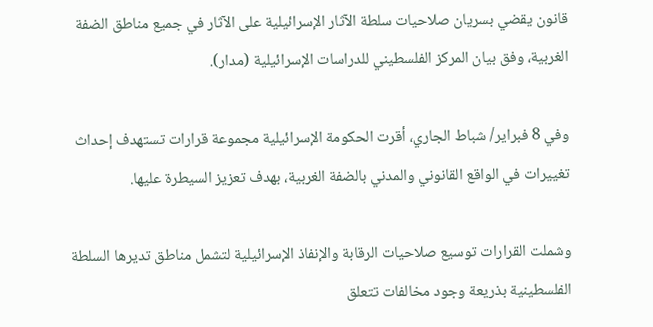قانون يقضي بسريان صلاحيات سلطة الآثار الإسرائيلية على الآثار في جميع مناطق الضفة الغربية، وفق بيان المركز الفلسطيني للدراسات الإسرائيلية (مدار).

وفي 8 فبراير/ شباط الجاري، أقرت الحكومة الإسرائيلية مجموعة قرارات تستهدف إحداث تغييرات في الواقع القانوني والمدني بالضفة الغربية، بهدف تعزيز السيطرة عليها.

وشملت القرارات توسيع صلاحيات الرقابة والإنفاذ الإسرائيلية لتشمل مناطق تديرها السلطة الفلسطينية بذريعة وجود مخالفات تتعلق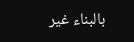بالبناء غير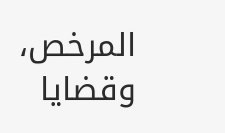المرخص، وقضايا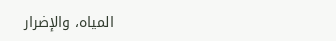المياه، والإضرار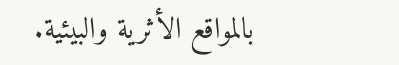بالمواقع الأثرية والبيئية.